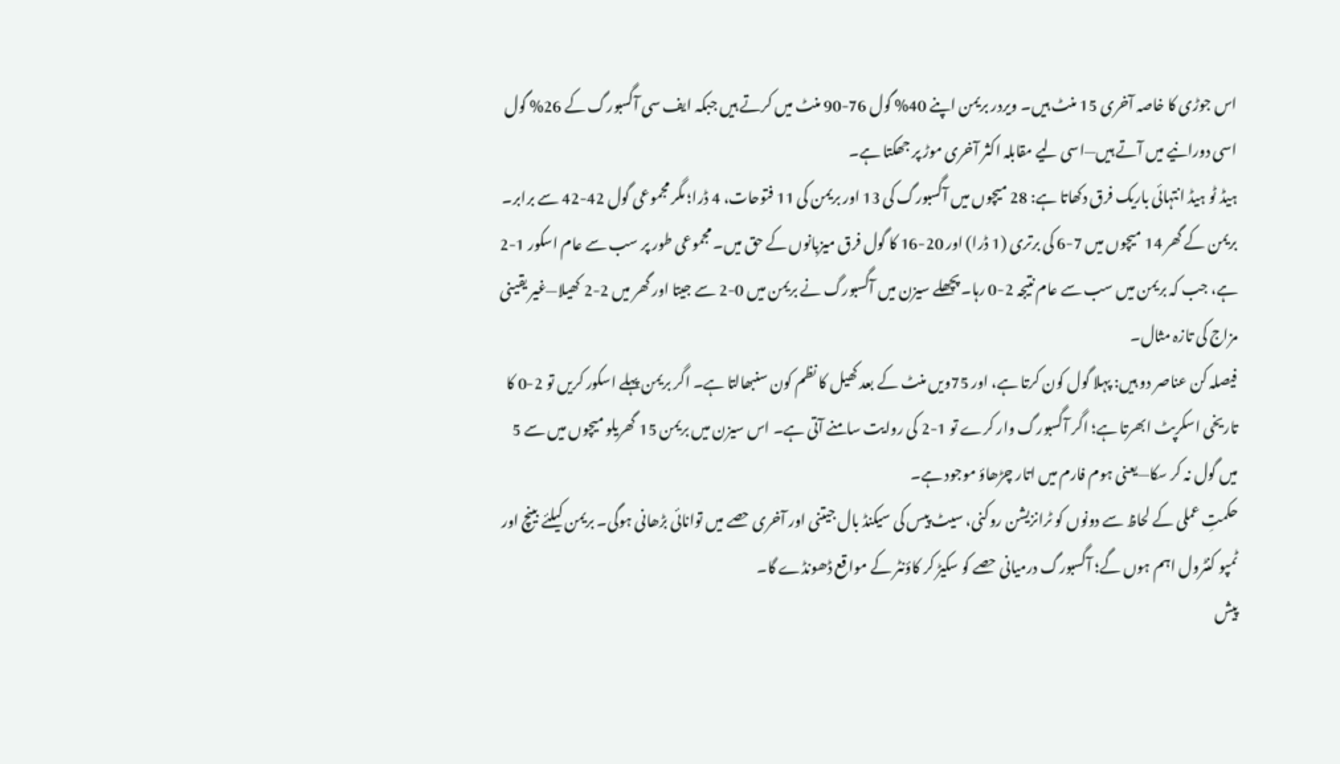اس جوڑی کا خاصہ آخری 15 منٹ ہیں۔ ویردر بریمن اپنے 40% گول 76-90 منٹ میں کرتے ہیں جبکہ ایف سی آگسبورگ کے 26% گول اسی دورانیے میں آتے ہیں—اسی لیے مقابلہ اکثر آخری موڑ پر جھکتا ہے۔
ہیڈ ٹو ہیڈ انتہائی باریک فرق دکھاتا ہے: 28 میچوں میں آگسبورگ کی 13 اور بریمن کی 11 فتوحات، 4 ڈرا؛ مگر مجموعی گول 42-42 سے برابر۔ بریمن کے گھر 14 میچوں میں 7-6 کی برتری (1 ڈرا) اور 20-16 کا گول فرق میزبانوں کے حق میں۔ مجموعی طور پر سب سے عام اسکور 1-2 ہے، جب کہ بریمن میں سب سے عام نتیجہ 2-0 رہا۔ پچھلے سیزن میں آگسبورگ نے بریمن میں 0-2 سے جیتا اور گھر میں 2-2 کھیلا—غیر یقینی مزاج کی تازہ مثال۔
فیصلہ کن عناصر دو ہیں: پہلا گول کون کرتا ہے، اور 75ویں منٹ کے بعد کھیل کا نظم کون سنبھالتا ہے۔ اگر بریمن پہلے اسکور کریں تو 2-0 کا تاریخی اسکرپٹ ابھرتا ہے؛ اگر آگسبورگ وار کرے تو 1-2 کی روایت سامنے آتی ہے۔ اس سیزن میں بریمن 15 گھریلو میچوں میں سے 5 میں گول نہ کر سکا—یعنی ہوم فارم میں اتار چڑھاؤ موجود ہے۔
حکمتِ عملی کے لحاظ سے دونوں کو ٹرانزیشن روکنی، سیٹ پیس کی سیکنڈ بال جیتنی اور آخری حصے میں توانائی بڑھانی ہوگی۔ بریمن کیلئے بینچ اور ٹمپو کنٹرول اہم ہوں گے؛ آگسبورگ درمیانی حصے کو سکیڑ کر کاؤنٹر کے مواقع ڈھونڈے گا۔
پیش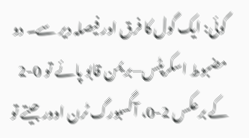گوئی: ایک گول کا فرق اور فیصلہ دیر سے۔ دو مضبوط اسکرپٹس—بریمن قابو پائے تو 0-2 کے برعکس 2-0، آگسبورگ ٹرن اوور جیتے تو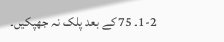1-2۔ 75 کے بعد پلک نہ جھپکیں۔